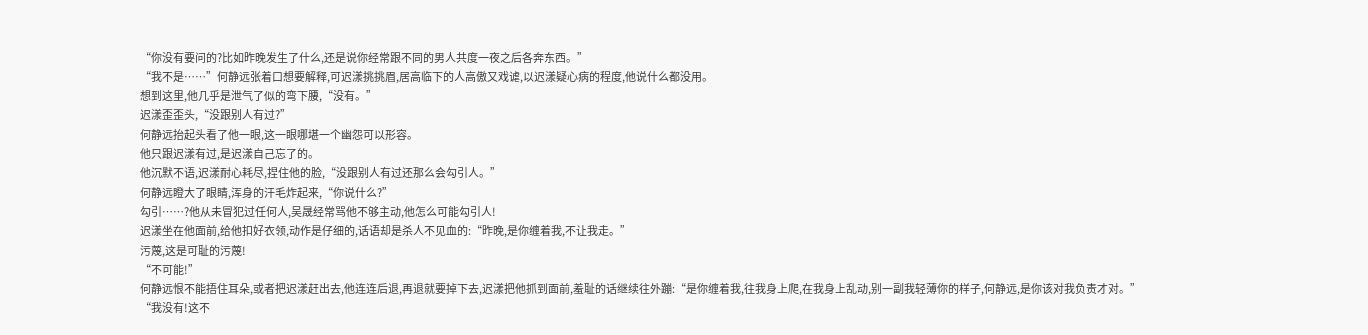“你没有要问的?比如昨晚发生了什么,还是说你经常跟不同的男人共度一夜之后各奔东西。”
“我不是……”何静远张着口想要解释,可迟漾挑挑眉,居高临下的人高傲又戏谑,以迟漾疑心病的程度,他说什么都没用。
想到这里,他几乎是泄气了似的弯下腰,“没有。”
迟漾歪歪头,“没跟别人有过?”
何静远抬起头看了他一眼,这一眼哪堪一个幽怨可以形容。
他只跟迟漾有过,是迟漾自己忘了的。
他沉默不语,迟漾耐心耗尽,捏住他的脸,“没跟别人有过还那么会勾引人。”
何静远瞪大了眼睛,浑身的汗毛炸起来,“你说什么?”
勾引……?他从未冒犯过任何人,吴晟经常骂他不够主动,他怎么可能勾引人!
迟漾坐在他面前,给他扣好衣领,动作是仔细的,话语却是杀人不见血的:“昨晚,是你缠着我,不让我走。”
污蔑,这是可耻的污蔑!
“不可能!”
何静远恨不能捂住耳朵,或者把迟漾赶出去,他连连后退,再退就要掉下去,迟漾把他抓到面前,羞耻的话继续往外蹦:“是你缠着我,往我身上爬,在我身上乱动,别一副我轻薄你的样子,何静远,是你该对我负责才对。”
“我没有!这不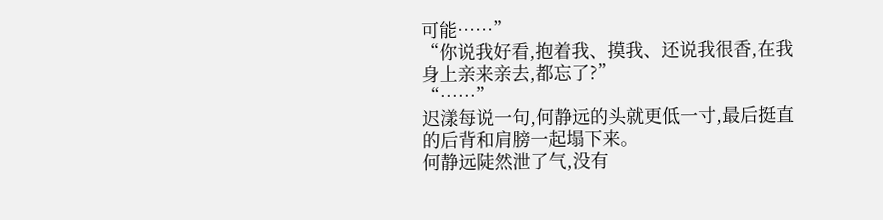可能……”
“你说我好看,抱着我、摸我、还说我很香,在我身上亲来亲去,都忘了?”
“……”
迟漾每说一句,何静远的头就更低一寸,最后挺直的后背和肩膀一起塌下来。
何静远陡然泄了气,没有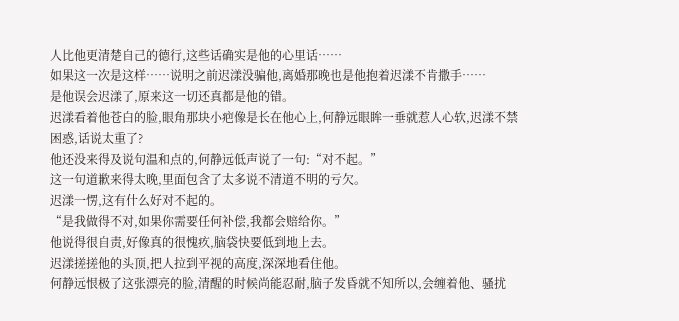人比他更清楚自己的德行,这些话确实是他的心里话……
如果这一次是这样……说明之前迟漾没骗他,离婚那晚也是他抱着迟漾不肯撒手……
是他误会迟漾了,原来这一切还真都是他的错。
迟漾看着他苍白的脸,眼角那块小疤像是长在他心上,何静远眼眸一垂就惹人心软,迟漾不禁困惑,话说太重了?
他还没来得及说句温和点的,何静远低声说了一句:“对不起。”
这一句道歉来得太晚,里面包含了太多说不清道不明的亏欠。
迟漾一愣,这有什么好对不起的。
“是我做得不对,如果你需要任何补偿,我都会赔给你。”
他说得很自责,好像真的很愧疚,脑袋快要低到地上去。
迟漾搓搓他的头顶,把人拉到平视的高度,深深地看住他。
何静远恨极了这张漂亮的脸,清醒的时候尚能忍耐,脑子发昏就不知所以,会缠着他、骚扰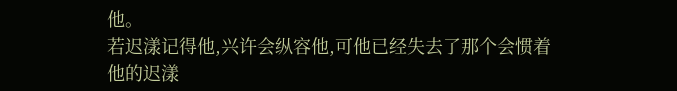他。
若迟漾记得他,兴许会纵容他,可他已经失去了那个会惯着他的迟漾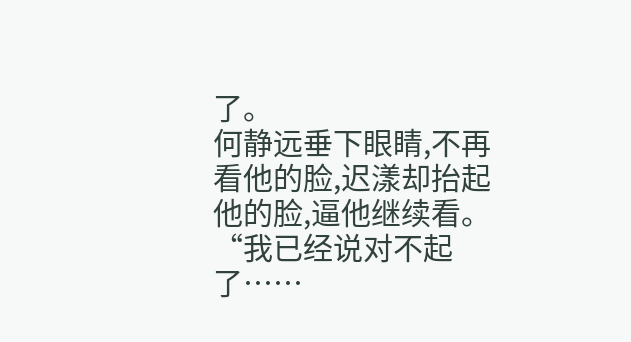了。
何静远垂下眼睛,不再看他的脸,迟漾却抬起他的脸,逼他继续看。
“我已经说对不起了……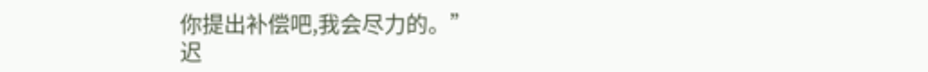你提出补偿吧,我会尽力的。”
迟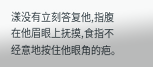漾没有立刻答复他,指腹在他眉眼上抚摸,食指不经意地按住他眼角的疤。